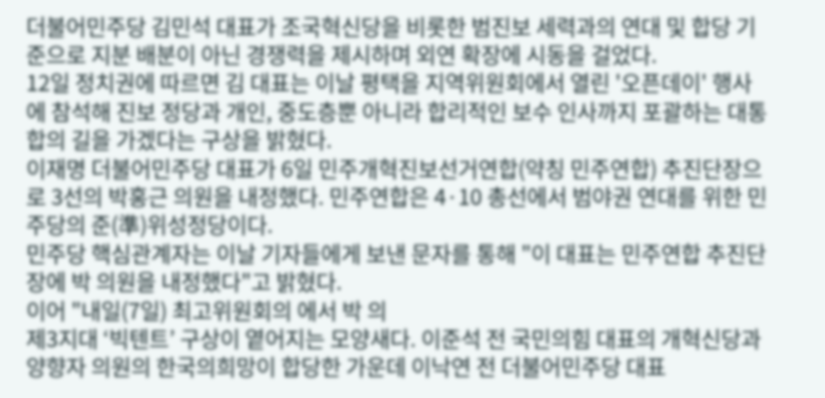더불어민주당 김민석 대표가 조국혁신당을 비롯한 범진보 세력과의 연대 및 합당 기준으로 지분 배분이 아닌 경쟁력을 제시하며 외연 확장에 시동을 걸었다.
12일 정치권에 따르면 김 대표는 이날 평택을 지역위원회에서 열린 '오픈데이' 행사에 참석해 진보 정당과 개인, 중도층뿐 아니라 합리적인 보수 인사까지 포괄하는 대통합의 길을 가겠다는 구상을 밝혔다.
이재명 더불어민주당 대표가 6일 민주개혁진보선거연합(약칭 민주연합) 추진단장으로 3선의 박홍근 의원을 내정했다. 민주연합은 4·10 총선에서 범야권 연대를 위한 민주당의 준(準)위성정당이다.
민주당 핵심관계자는 이날 기자들에게 보낸 문자를 통해 "이 대표는 민주연합 추진단장에 박 의원을 내정했다"고 밝혔다.
이어 "내일(7일) 최고위원회의 에서 박 의
제3지대 ‘빅텐트’ 구상이 옅어지는 모양새다. 이준석 전 국민의힘 대표의 개혁신당과 양향자 의원의 한국의희망이 합당한 가운데 이낙연 전 더불어민주당 대표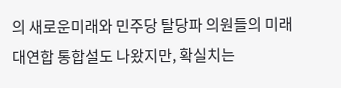의 새로운미래와 민주당 탈당파 의원들의 미래대연합 통합설도 나왔지만, 확실치는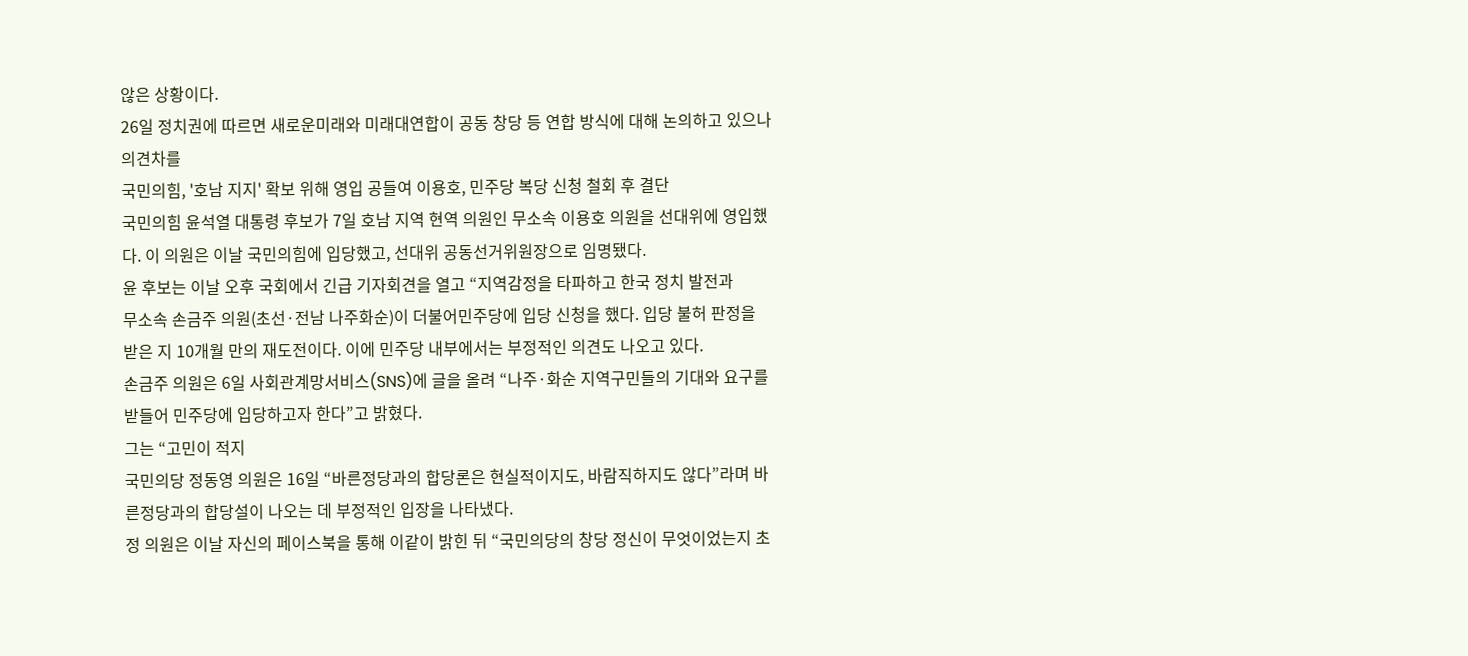않은 상황이다.
26일 정치권에 따르면 새로운미래와 미래대연합이 공동 창당 등 연합 방식에 대해 논의하고 있으나 의견차를
국민의힘, '호남 지지' 확보 위해 영입 공들여 이용호, 민주당 복당 신청 철회 후 결단
국민의힘 윤석열 대통령 후보가 7일 호남 지역 현역 의원인 무소속 이용호 의원을 선대위에 영입했다. 이 의원은 이날 국민의힘에 입당했고, 선대위 공동선거위원장으로 임명됐다.
윤 후보는 이날 오후 국회에서 긴급 기자회견을 열고 “지역감정을 타파하고 한국 정치 발전과
무소속 손금주 의원(초선·전남 나주화순)이 더불어민주당에 입당 신청을 했다. 입당 불허 판정을 받은 지 10개월 만의 재도전이다. 이에 민주당 내부에서는 부정적인 의견도 나오고 있다.
손금주 의원은 6일 사회관계망서비스(SNS)에 글을 올려 “나주·화순 지역구민들의 기대와 요구를 받들어 민주당에 입당하고자 한다”고 밝혔다.
그는 “고민이 적지
국민의당 정동영 의원은 16일 “바른정당과의 합당론은 현실적이지도, 바람직하지도 않다”라며 바른정당과의 합당설이 나오는 데 부정적인 입장을 나타냈다.
정 의원은 이날 자신의 페이스북을 통해 이같이 밝힌 뒤 “국민의당의 창당 정신이 무엇이었는지 초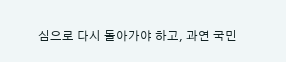심으로 다시 돌아가야 하고, 과연 국민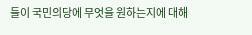들이 국민의당에 무엇을 원하는지에 대해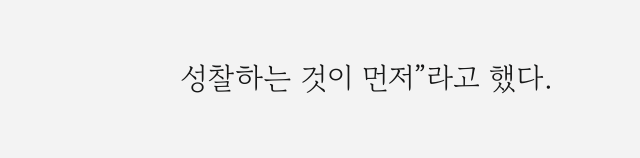성찰하는 것이 먼저”라고 했다.